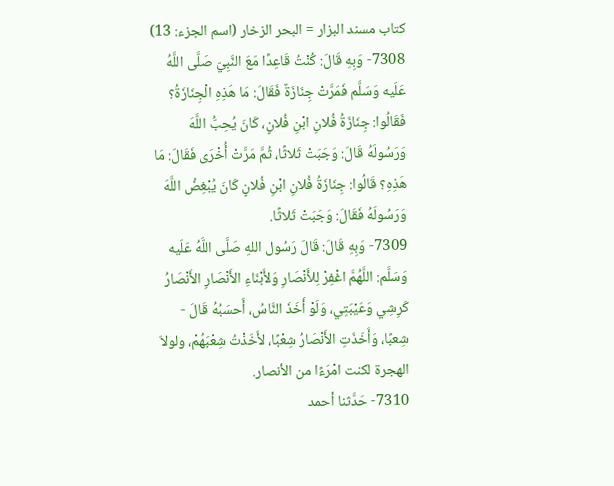كتاب مسند البزار = البحر الزخار (اسم الجزء: 13)
7308- وَبِهِ قَالَ: كُنْتُ قَاعِدًا مَعَ النَّبِيّ صَلَّى اللَّهُ عَلَيه وَسَلَّم فَمَرَّتْ جِنَازَةٌ فَقَالَ: مَا هَذِهِ الْجِنَازَةُ؟ فَقَالُوا: جِنَازَةُ فُلانِ ابْنِ فُلانٍ، كَانَ يُحِبُّ اللَّهَ وَرَسُولَهُ قَالَ: وَجَبَتْ ثَلاثًا، ثُمَّ مَرَّتْ أُخْرَى فَقَالَ: مَا هَذِهِ؟ قَالُوا: جِنَازَةُ فُلانِ ابْنِ فُلانٍ كَانَ يُبْغِضُ اللَّهَ وَرَسُولَهُ فَقَالَ: وَجَبَتْ ثَلاثًا.
7309- وَبِهِ قَالَ: قَالَ رَسُول اللهِ صَلَّى اللَّهُ عَلَيه وَسَلَّم: اللَّهُمَّ اغْفِرْ لِلأَنْصَارِ وَلأَبْنَاءِ الأَنْصَارِ الأَنْصَارُ كَرِشِي وَعَيْبَتِي، وَلَوْ أَخَذَ النَّاسُ، أَحسَبُهُ قَالَ - شِعبًا، وَأَخَذَتِ الأَنْصَارُ شِعْبًا، لأَخَذْتُ شِعْبَهُمْ، ولولاَ الهجرة لكنت امْرَءًا من الأنصار.
7310- حَدَّثنا أحمد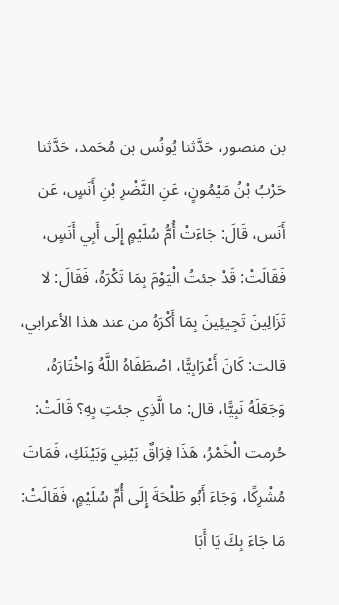بن منصور، حَدَّثنا يُونُس بن مُحَمد، حَدَّثنا حَرْبُ بْنُ مَيْمُونٍ، عَنِ النَّضْرِ بْنِ أَنَسٍ، عَن أَنَس، قَالَ: جَاءَتْ أُمُّ سُلَيْمٍ إِلَى أَبِي أَنَسٍ، فَقَالَتْ: قَدْ جئتُ الْيَوْمَ بِمَا تَكْرَهُ، فَقَالَ: لا تَزَالِينَ تَجِيئِينَ بِمَا أَكْرَهُ من عند هذا الأعرابي، قالت: كَانَ أَعْرَابِيًّا، اصْطَفَاهُ اللَّهُ وَاخْتَارَهُ، وَجَعَلَهُ نَبِيًّا، قال: ما الَّذِي جئتِ بِهِ؟ قَالَتْ: حُرمت الْخَمْرُ، هَذَا فِرَاقٌ بَيْنِي وَبَيْنَكِ، فَمَاتَ مُشْرِكًا، وَجَاءَ أَبُو طَلْحَةَ إِلَى أُمِّ سُلَيْمٍ، فَقَالَتْ: مَا جَاءَ بِكَ يَا أَبَا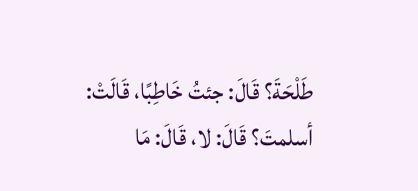طَلْحَةَ؟ قَالَ: جئتُ خَاطِبًا، قَالَتْ: أسلمتَ؟ قَالَ: لا، قَالَ: مَا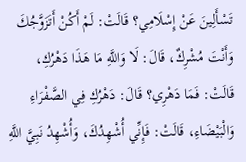تَسْأَلِينَ عَنْ إِسْلَامِي؟ قَالَتْ: لَمْ أَكُنْ أَتَزَوَّجُكَ وَأَنْتَ مُشْرِكٌ، قَالَ: لَا وَاللَّهِ مَا هَذَا دَهْرُكِ، قَالَتْ: فَمَا دَهْرِي؟ قَالَ: دَهْرُكِ فِي الصَّفْرَاءِ وَالْبَيْضَاءِ، قَالَتْ: فَإِنِّي أُشْهِدُكَ، وَأُشْهِدُ نَبِيَّ اللَّهِ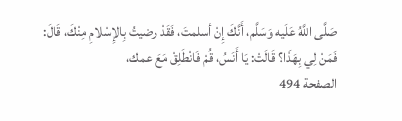صَلَّى اللَّهُ عَلَيه وَسَلَّم، أَنَّكَ إِنْ أسلمتَ، فَقَدْ رضيتُ بِالإِسْلامِ مِنْكَ، قَالَ: فَمَنْ لِي بِهَذَا؟ قَالَتْ: يَا أَنَسُ، قُمْ فَانْطَلِقْ مَعَ عمك،
الصفحة 494